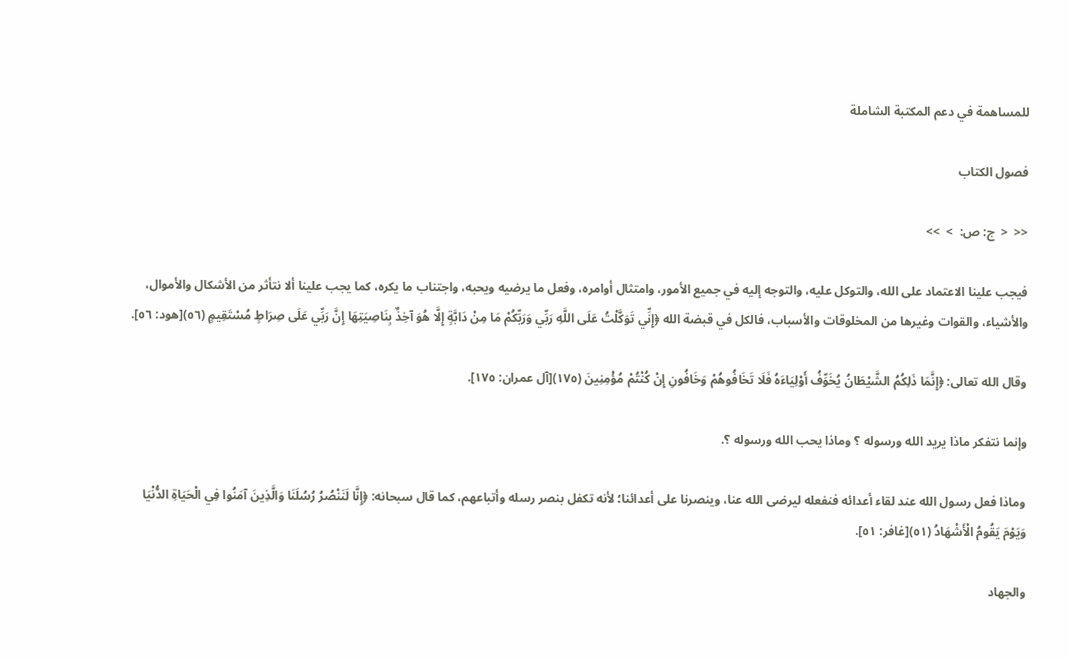للمساهمة في دعم المكتبة الشاملة

فصول الكتاب

<<  <  ج: ص:  >  >>

فيجب علينا الاعتماد على الله، والتوكل عليه، والتوجه إليه في جميع الأمور، وامتثال أوامره، وفعل ما يرضيه ويحبه، واجتناب ما يكره، كما يجب علينا ألا نتأثر من الأشكال والأموال، والأشياء، والقوات وغيرها من المخلوقات والأسباب، فالكل في قبضة الله ﴿إِنِّي تَوَكَّلْتُ عَلَى اللَّهِ رَبِّي وَرَبِّكُمْ مَا مِنْ دَابَّةٍ إِلَّا هُوَ آخِذٌ بِنَاصِيَتِهَا إِنَّ رَبِّي عَلَى صِرَاطٍ مُسْتَقِيمٍ (٥٦)[هود: ٥٦].

وقال الله تعالى: ﴿إِنَّمَا ذَلِكُمُ الشَّيْطَانُ يُخَوِّفُ أَوْلِيَاءَهُ فَلَا تَخَافُوهُمْ وَخَافُونِ إِنْ كُنْتُمْ مُؤْمِنِينَ (١٧٥)[آل عمران: ١٧٥].

وإنما نتفكر ماذا يريد الله ورسوله ؟ وماذا يحب الله ورسوله ؟.

وماذا فعل رسول الله عند لقاء أعدائه فنفعله ليرضى الله عنا، وينصرنا على أعدائنا؛ لأنه تكفل بنصر رسله وأتباعهم، كما قال سبحانه: ﴿إِنَّا لَنَنْصُرُ رُسُلَنَا وَالَّذِينَ آمَنُوا فِي الْحَيَاةِ الدُّنْيَا وَيَوْمَ يَقُومُ الْأَشْهَادُ (٥١)[غافر: ٥١].

والجهاد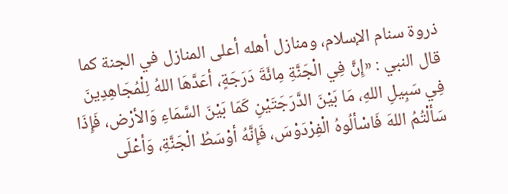ذروة سنام الإسلام، ومنازل أهله أعلى المنازل في الجنة كما قال النبي : «إِنَّ فِي الْجَنَّةِ مِائَةَ دَرَجَةٍ، أعَدَّهَا اللهُ لِلْمُجَاهِدِينَ فِي سَبِيلِ اللهِ، مَا بَيْنَ الدَّرَجَتَيْنِ كَمَا بَيْنَ السَّمَاءِ وَالأرْض، فَإِذَا سَألْتُمُ اللهَ فَاسْألُوهُ الْفِرْدَوْسَ، فَإِنَّهُ أوْسَطُ الْجَنَّةِ، وَأعْلَى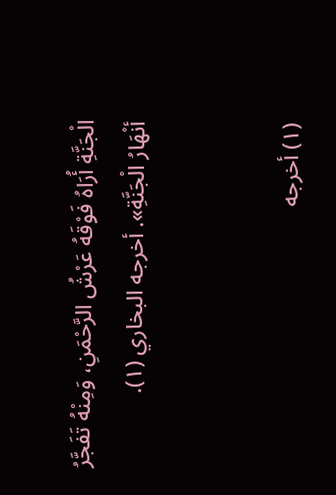الْجَنَّةِ أُرَاهُ فَوْقَهُ عَرْشُ الرَّحْمَنِ، وَمِنْهُ تَفَجَّرُ أنْهَارُ الْجَنَّةِ». أخرجه البخاري (١).


(١) أخرجه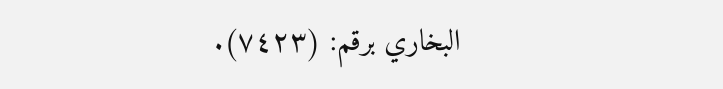البخاري برقم: (٧٤٢٣).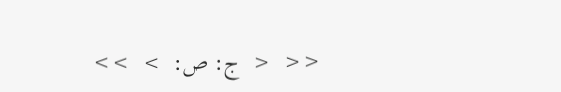<<  <  ج: ص:  >  >>